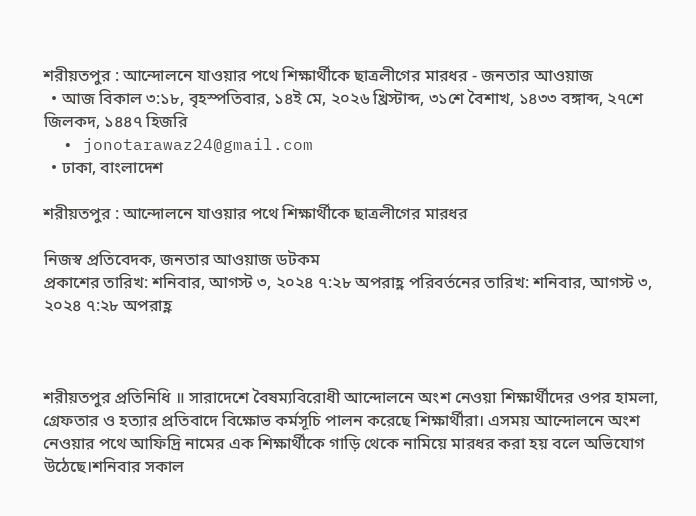শরীয়তপুর : আন্দোলনে যাওয়ার পথে শিক্ষার্থীকে ছাত্রলীগের মারধর - জনতার আওয়াজ
  • আজ বিকাল ৩:১৮, বৃহস্পতিবার, ১৪ই মে, ২০২৬ খ্রিস্টাব্দ, ৩১শে বৈশাখ, ১৪৩৩ বঙ্গাব্দ, ২৭শে জিলকদ, ১৪৪৭ হিজরি
  • jonotarawaz24@gmail.com
  • ঢাকা, বাংলাদেশ

শরীয়তপুর : আন্দোলনে যাওয়ার পথে শিক্ষার্থীকে ছাত্রলীগের মারধর

নিজস্ব প্রতিবেদক, জনতার আওয়াজ ডটকম
প্রকাশের তারিখ: শনিবার, আগস্ট ৩, ২০২৪ ৭:২৮ অপরাহ্ণ পরিবর্তনের তারিখ: শনিবার, আগস্ট ৩, ২০২৪ ৭:২৮ অপরাহ্ণ



শরীয়তপুর প্রতিনিধি ॥ সারাদেশে বৈষম্যবিরোধী আন্দোলনে অংশ নেওয়া শিক্ষার্থীদের ওপর হামলা, গ্রেফতার ও হত্যার প্রতিবাদে বিক্ষোভ কর্মসূচি পালন করেছে শিক্ষার্থীরা। এসময় আন্দোলনে অংশ নেওয়ার পথে আফিদ্রি নামের এক শিক্ষার্থীকে গাড়ি থেকে নামিয়ে মারধর করা হয় বলে অভিযোগ উঠেছে।শনিবার সকাল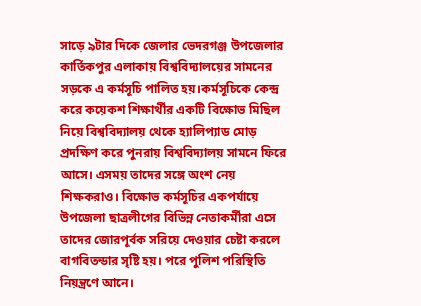সাড়ে ৯টার দিকে জেলার ভেদরগঞ্জ উপজেলার কার্তিকপুর এলাকায় বিশ্ববিদ্যালয়ের সামনের সড়কে এ কর্মসূচি পালিত হয়।কর্মসূচিকে কেন্দ্র করে কয়েকশ শিক্ষার্থীর একটি বিক্ষোভ মিছিল নিয়ে বিশ্ববিদ্যালয় থেকে হ্যালিপ্যাড মোড় প্রদক্ষিণ করে পুনরায় বিশ্ববিদ্যালয় সামনে ফিরে আসে। এসময় তাদের সঙ্গে অংশ নেয় শিক্ষকরাও। বিক্ষোভ কর্মসূচির একপর্যায়ে উপজেলা ছাত্রলীগের বিভিন্ন নেতাকর্মীরা এসে তাদের জোরপূর্বক সরিয়ে দেওয়ার চেষ্টা করলে বাগবিতন্ডার সৃষ্টি হয়। পরে পুলিশ পরিস্থিতি নিয়ন্ত্রণে আনে।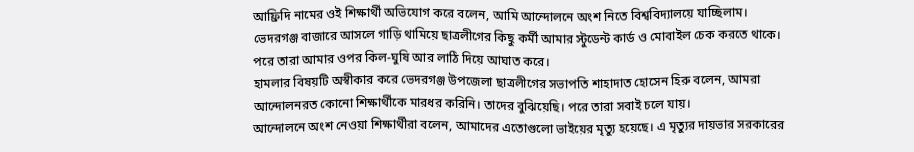আফ্রিদি নামের ওই শিক্ষার্থী অভিযোগ করে বলেন, আমি আন্দোলনে অংশ নিতে বিশ্ববিদ্যালয়ে যাচ্ছিলাম। ভেদরগঞ্জ বাজারে আসলে গাড়ি থামিয়ে ছাত্রলীগের কিছু কর্মী আমার স্টুডেন্ট কার্ড ও মোবাইল চেক করতে থাকে। পরে তারা আমার ওপর কিল-ঘুষি আর লাঠি দিয়ে আঘাত করে।
হামলার বিষয়টি অস্বীকার করে ভেদরগঞ্জ উপজেলা ছাত্রলীগের সভাপতি শাহাদাত হোসেন হিরু বলেন, আমরা আন্দোলনরত কোনো শিক্ষার্থীকে মারধর করিনি। তাদের বুঝিয়েছি। পরে তারা সবাই চলে যায়।
আন্দোলনে অংশ নেওয়া শিক্ষার্থীরা বলেন, আমাদের এতোগুলো ভাইয়ের মৃত্যু হয়েছে। এ মৃত্যুর দায়ভার সরকারের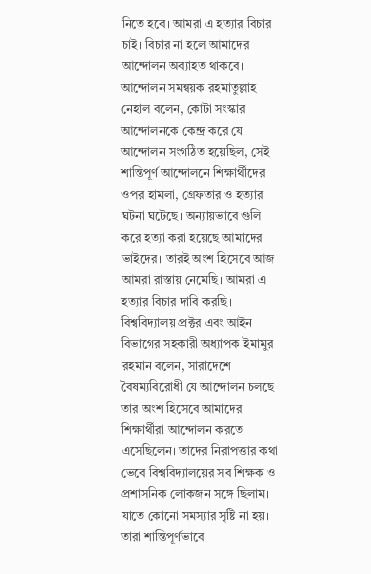নিতে হবে। আমরা এ হত্যার বিচার চাই। বিচার না হলে আমাদের আন্দোলন অব্যাহত থাকবে।
আন্দোলন সমন্বয়ক রহমাতুল্লাহ নেহাল বলেন, কোটা সংস্কার আন্দোলনকে কেন্দ্র করে যে আন্দোলন সংগঠিত হয়েছিল, সেই শান্তিপূর্ণ আন্দোলনে শিক্ষার্থীদের ওপর হামলা, গ্রেফতার ও হত্যার ঘটনা ঘটেছে। অন্যায়ভাবে গুলি করে হত্যা করা হয়েছে আমাদের ভাইদের। তারই অংশ হিসেবে আজ আমরা রাস্তায় নেমেছি। আমরা এ হত্যার বিচার দাবি করছি।
বিশ্ববিদ্যালয় প্রক্টর এবং আইন বিভাগের সহকারী অধ্যাপক ইমামুর রহমান বলেন, সারাদেশে বৈষম্যবিরোধী যে আন্দোলন চলছে তার অংশ হিসেবে আমাদের শিক্ষার্থীরা আন্দোলন করতে এসেছিলেন। তাদের নিরাপত্তার কথা ভেবে বিশ্ববিদ্যালয়ের সব শিক্ষক ও প্রশাসনিক লোকজন সঙ্গে ছিলাম। যাতে কোনো সমস্যার সৃষ্টি না হয়। তারা শান্তিপূর্ণভাবে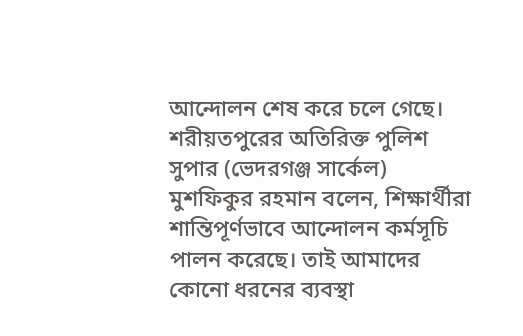আন্দোলন শেষ করে চলে গেছে।
শরীয়তপুরের অতিরিক্ত পুলিশ সুপার (ভেদরগঞ্জ সার্কেল) মুশফিকুর রহমান বলেন, শিক্ষার্থীরা শান্তিপূর্ণভাবে আন্দোলন কর্মসূচি পালন করেছে। তাই আমাদের কোনো ধরনের ব্যবস্থা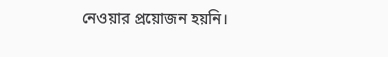নেওয়ার প্রয়োজন হয়নি।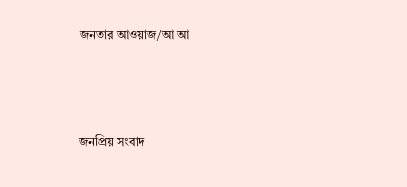জনতার আওয়াজ/আ আ



জনপ্রিয় সংবাদ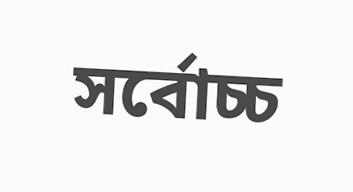সর্বোচ্চ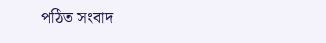পঠিত সংবাদ